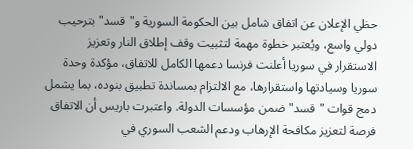حظي الإعلان عن اتفاق شامل بين الحكومة السورية و"قسد" بترحيب دولي واسع، ويُعتبر خطوة مهمة لتثبيت وقف إطلاق النار وتعزيز الاستقرار في سوريا أعلنت فرنسا دعمها الكامل للاتفاق، مؤكدة وحدة سوريا وسيادتها واستقرارها، مع الالتزام بمساندة تطبيق بنوده، بما يشمل دمج قوات "قسد" ضمن مؤسسات الدولة. واعتبرت باريس أن الاتفاق فرصة لتعزيز مكافحة الإرهاب ودعم الشعب السوري في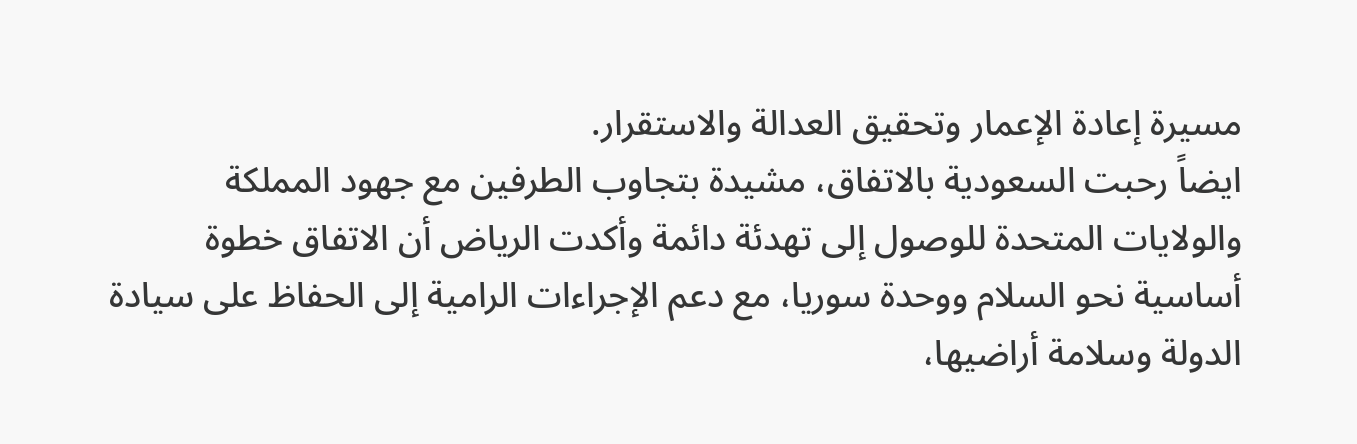مسيرة إعادة الإعمار وتحقيق العدالة والاستقرار.
ايضاً رحبت السعودية بالاتفاق، مشيدة بتجاوب الطرفين مع جهود المملكة والولايات المتحدة للوصول إلى تهدئة دائمة وأكدت الرياض أن الاتفاق خطوة أساسية نحو السلام ووحدة سوريا، مع دعم الإجراءات الرامية إلى الحفاظ على سيادة الدولة وسلامة أراضيها،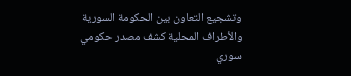وتشجيع التعاون بين الحكومة السورية والأطراف المحلية كشف مصدر حكومي سوري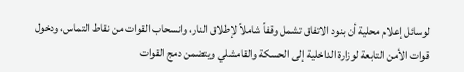لوسائل إعلام محلية أن بنود الاتفاق تشمل وقفاً شاملاً لإطلاق النار، وانسحاب القوات من نقاط التماس، ودخول قوات الأمن التابعة لوزارة الداخلية إلى الحسكة والقامشلي ويتضمن دمج القوات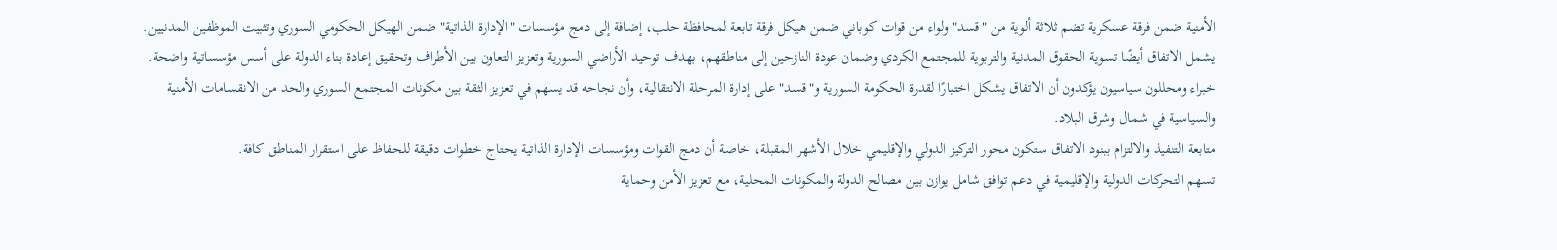الأمنية ضمن فرقة عسكرية تضم ثلاثة ألوية من "قسد" ولواء من قوات كوباني ضمن هيكل فرقة تابعة لمحافظة حلب، إضافة إلى دمج مؤسسات "الإدارة الذاتية" ضمن الهيكل الحكومي السوري وتثبيت الموظفين المدنيين.
يشمل الاتفاق أيضًا تسوية الحقوق المدنية والتربوية للمجتمع الكردي وضمان عودة النازحين إلى مناطقهم، بهدف توحيد الأراضي السورية وتعزيز التعاون بين الأطراف وتحقيق إعادة بناء الدولة على أسس مؤسساتية واضحة. خبراء ومحللون سياسيون يؤكدون أن الاتفاق يشكل اختبارًا لقدرة الحكومة السورية و"قسد" على إدارة المرحلة الانتقالية، وأن نجاحه قد يسهم في تعزيز الثقة بين مكونات المجتمع السوري والحد من الانقسامات الأمنية والسياسية في شمال وشرق البلاد.
متابعة التنفيذ والالتزام ببنود الاتفاق ستكون محور التركيز الدولي والإقليمي خلال الأشهر المقبلة، خاصة أن دمج القوات ومؤسسات الإدارة الذاتية يحتاج خطوات دقيقة للحفاظ على استقرار المناطق كافة.
تسهم التحركات الدولية والإقليمية في دعم توافق شامل يوازن بين مصالح الدولة والمكونات المحلية، مع تعزيز الأمن وحماية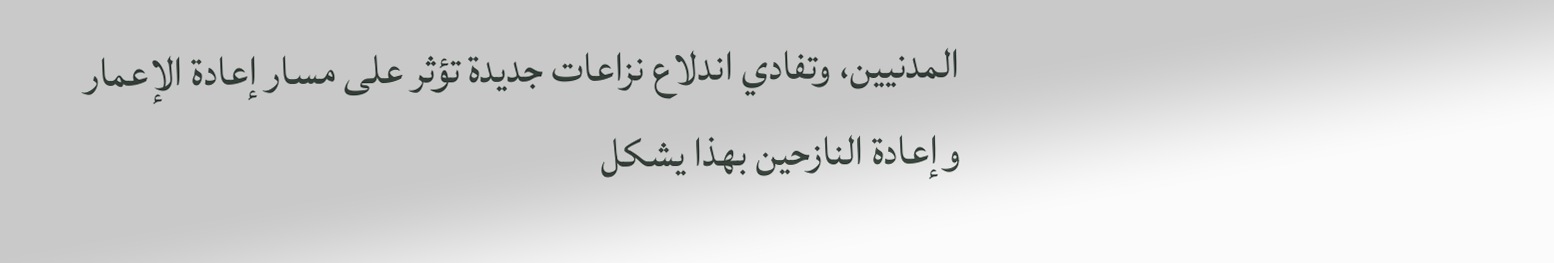المدنيين، وتفادي اندلاع نزاعات جديدة تؤثر على مسار إعادة الإعمار وإعادة النازحين بهذا يشكل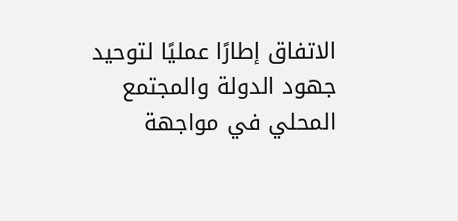الاتفاق إطارًا عمليًا لتوحيد جهود الدولة والمجتمع المحلي في مواجهة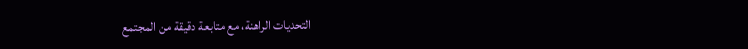التحديات الراهنة، مع متابعة دقيقة من المجتمع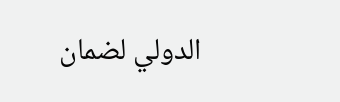الدولي لضمان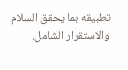تطبيقه بما يحقق السلام والاستقرار الشامل.